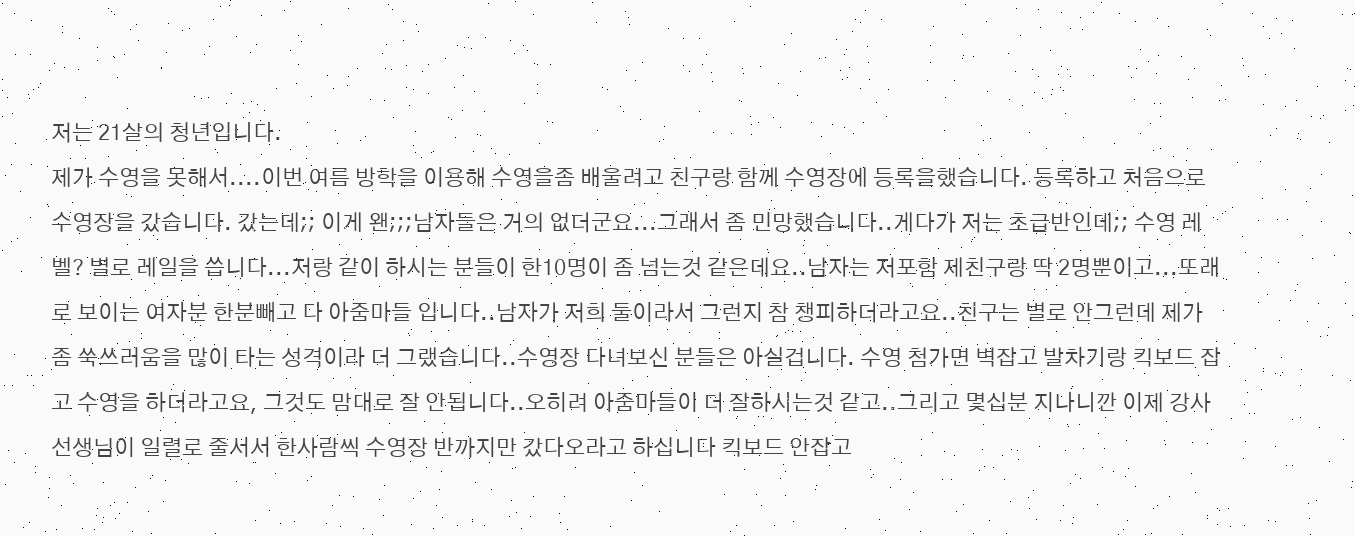저는 21살의 청년입니다.
제가 수영을 못해서....이번 여름 방학을 이용해 수영을좀 배울려고 친구랑 함께 수영장에 등록을했습니다. 등록하고 처음으로 수영장을 갔습니다. 갔는데;; 이게 왠;;;남자들은 거의 없더군요...그래서 좀 민망했습니다..게다가 저는 초급반인데;; 수영 레벨? 별로 레일을 씁니다...저랑 같이 하시는 분들이 한10명이 좀 넘는것 같은데요..남자는 저포함 제친구랑 딱 2명뿐이고...또래로 보이는 여자분 한분빼고 다 아줌마들 입니다..남자가 저희 둘이라서 그런지 참 챙피하더라고요..친구는 별로 안그런데 제가 좀 쑥쓰러움을 많이 타는 성격이라 더 그랬습니다..수영장 다녀보신 분들은 아실겁니다. 수영 첨가면 벽잡고 발차기랑 킥보드 잡고 수영을 하더라고요, 그것도 맘대로 잘 안됩니다..오히려 아줌마들이 더 잘하시는것 같고..그리고 몇십분 지나니깐 이제 강사 선생님이 일렬로 줄서서 한사람씩 수영장 반까지만 갔다오라고 하십니다 킥보드 안잡고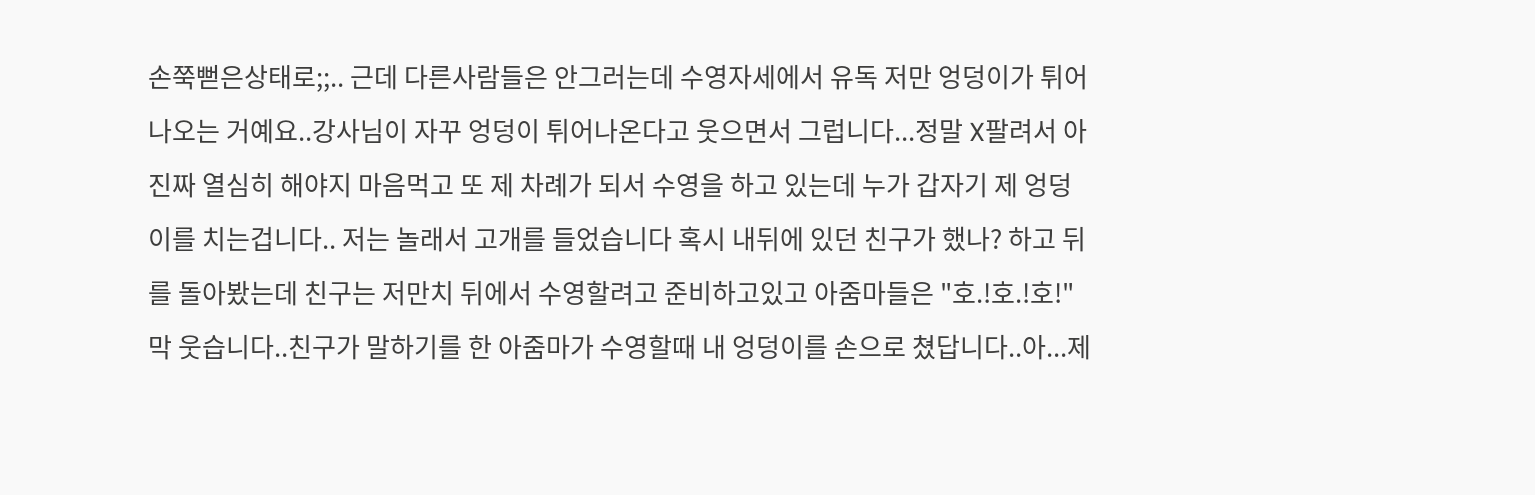손쭉뻗은상태로;;.. 근데 다른사람들은 안그러는데 수영자세에서 유독 저만 엉덩이가 튀어나오는 거예요..강사님이 자꾸 엉덩이 튀어나온다고 웃으면서 그럽니다...정말 X팔려서 아 진짜 열심히 해야지 마음먹고 또 제 차례가 되서 수영을 하고 있는데 누가 갑자기 제 엉덩이를 치는겁니다.. 저는 놀래서 고개를 들었습니다 혹시 내뒤에 있던 친구가 했나? 하고 뒤를 돌아봤는데 친구는 저만치 뒤에서 수영할려고 준비하고있고 아줌마들은 "호.!호.!호!" 막 웃습니다..친구가 말하기를 한 아줌마가 수영할때 내 엉덩이를 손으로 쳤답니다..아...제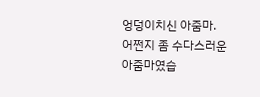엉덩이치신 아줌마. 어쩐지 좀 수다스러운 아줌마였습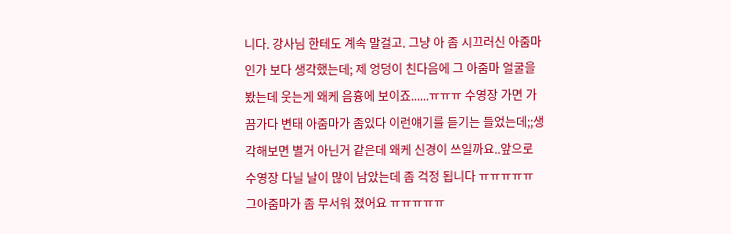니다. 강사님 한테도 계속 말걸고. 그냥 아 좀 시끄러신 아줌마인가 보다 생각했는데; 제 엉덩이 친다음에 그 아줌마 얼굴을 봤는데 웃는게 왜케 음흉에 보이죠......ㅠㅠㅠ 수영장 가면 가끔가다 변태 아줌마가 좀있다 이런얘기를 듣기는 들었는데;;생각해보면 별거 아닌거 같은데 왜케 신경이 쓰일까요..앞으로 수영장 다닐 날이 많이 남았는데 좀 걱정 됩니다 ㅠㅠㅠㅠㅠ 그아줌마가 좀 무서워 졌어요 ㅠㅠㅠㅠㅠ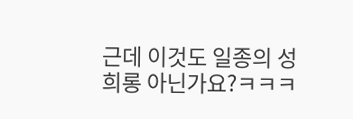근데 이것도 일종의 성희롱 아닌가요?ㅋㅋㅋ